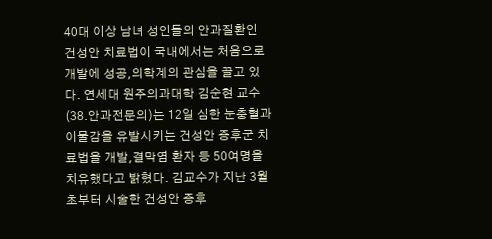40대 이상 남녀 성인들의 안과질환인 건성안 치료법이 국내에서는 처음으로 개발에 성공,의학계의 관심을 끌고 있다. 연세대 원주의과대학 김순현 교수(38.안과전문의)는 12일 심한 눈충혈과 이물감을 유발시키는 건성안 증후군 치료법을 개발,결막염 환자 등 50여명을 치유했다고 밝혔다. 김교수가 지난 3월초부터 시술한 건성안 증후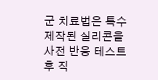군 치료법은 특수 제작된 실리콘을 사전 반응 테스트 후 직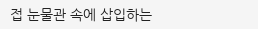접 눈물관 속에 삽입하는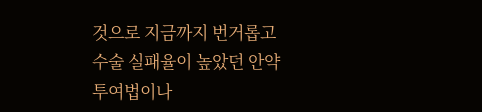것으로 지금까지 번거롭고 수술 실패율이 높았던 안약투여법이나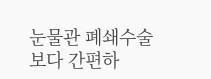눈물관 폐쇄수술보다 간편하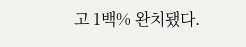고 1백% 완치됐다.